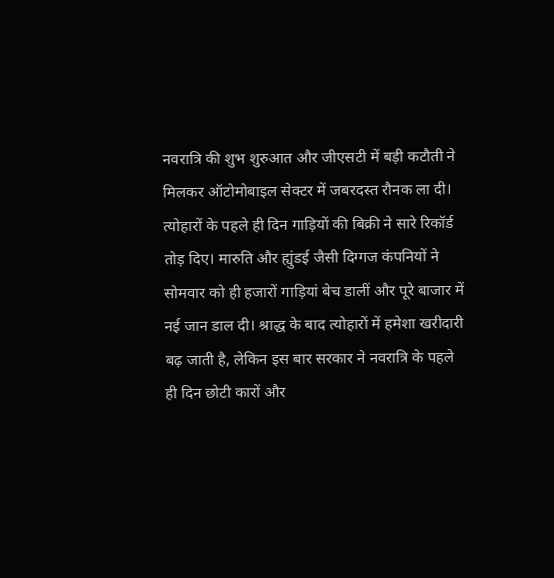नवरात्रि की शुभ शुरुआत और जीएसटी में बड़ी कटौती ने मिलकर ऑटोमोबाइल सेक्टर में जबरदस्त रौनक ला दी। त्योहारों के पहले ही दिन गाड़ियों की बिक्री ने सारे रिकॉर्ड तोड़ दिए। मारुति और ह्युंडई जैसी दिग्गज कंपनियों ने सोमवार को ही हजारों गाड़ियां बेच डालीं और पूरे बाजार में नई जान डाल दी। श्राद्ध के बाद त्योहारों में हमेशा खरीदारी बढ़ जाती है, लेकिन इस बार सरकार ने नवरात्रि के पहले ही दिन छोटी कारों और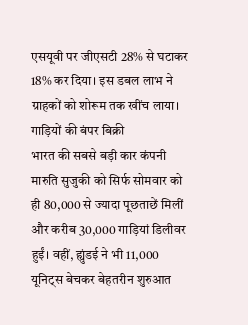एसयूवी पर जीएसटी 28% से घटाकर 18% कर दिया। इस डबल लाभ ने ग्राहकों को शोरूम तक खींच लाया।
गाड़ियों की बंपर बिक्री
भारत की सबसे बड़ी कार कंपनी मारुति सुजुकी को सिर्फ सोमवार को ही 80,000 से ज्यादा पूछताछें मिलीं और करीब 30,000 गाड़ियां डिलीवर हुईं। वहीं, ह्युंडई ने भी 11,000 यूनिट्स बेचकर बेहतरीन शुरुआत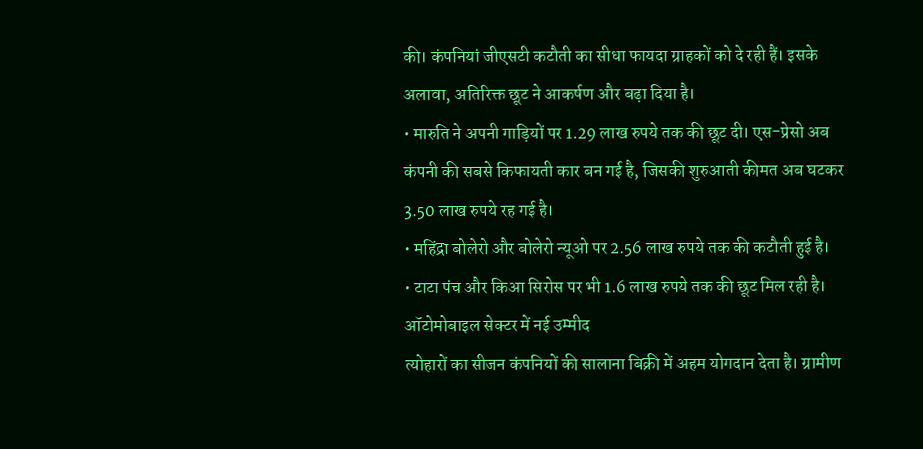की। कंपनियां जीएसटी कटौती का सीधा फायदा ग्राहकों को दे रही हैं। इसके अलावा, अतिरिक्त छूट ने आकर्षण और बढ़ा दिया है।
• मारुति ने अपनी गाड़ियों पर 1.29 लाख रुपये तक की छूट दी। एस-प्रेसो अब कंपनी की सबसे किफायती कार बन गई है, जिसकी शुरुआती कीमत अब घटकर 3.50 लाख रुपये रह गई है।
• महिंद्रा बोलेरो और बोलेरो न्यूओ पर 2.56 लाख रुपये तक की कटौती हुई है।
• टाटा पंच और किआ सिरोस पर भी 1.6 लाख रुपये तक की छूट मिल रही है।
ऑटोमोबाइल सेक्टर में नई उम्मीद
त्योहारों का सीजन कंपनियों की सालाना बिक्री में अहम योगदान देता है। ग्रामीण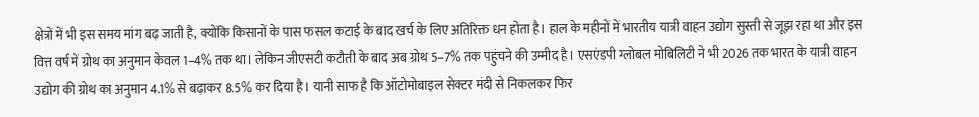क्षेत्रों में भी इस समय मांग बढ़ जाती है, क्योंकि किसानों के पास फसल कटाई के बाद खर्च के लिए अतिरिक्त धन होता है। हाल के महीनों में भारतीय यात्री वाहन उद्योग सुस्ती से जूझ रहा था और इस वित्त वर्ष में ग्रोथ का अनुमान केवल 1–4% तक था। लेकिन जीएसटी कटौती के बाद अब ग्रोथ 5–7% तक पहुंचने की उम्मीद है। एसएंडपी ग्लोबल मोबिलिटी ने भी 2026 तक भारत के यात्री वाहन उद्योग की ग्रोथ का अनुमान 4.1% से बढ़ाकर 8.5% कर दिया है। यानी साफ है कि ऑटोमोबाइल सेक्टर मंदी से निकलकर फिर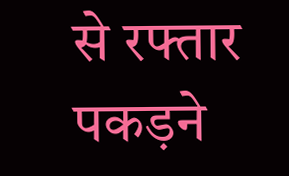से रफ्तार पकड़ने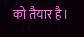को तैयार है।